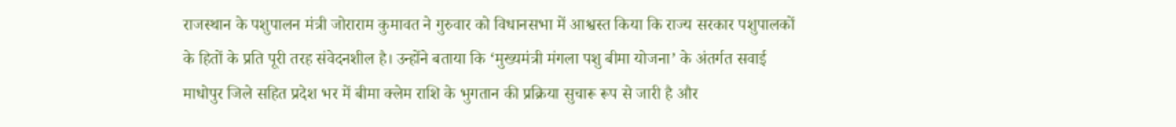राजस्थान के पशुपालन मंत्री जोराराम कुमावत ने गुरुवार को विधानसभा में आश्वस्त किया कि राज्य सरकार पशुपालकों के हितों के प्रति पूरी तरह संवेदनशील है। उन्होंने बताया कि ‘मुख्यमंत्री मंगला पशु बीमा योजना’ के अंतर्गत सवाई माधोपुर जिले सहित प्रदेश भर में बीमा क्लेम राशि के भुगतान की प्रक्रिया सुचारू रूप से जारी है और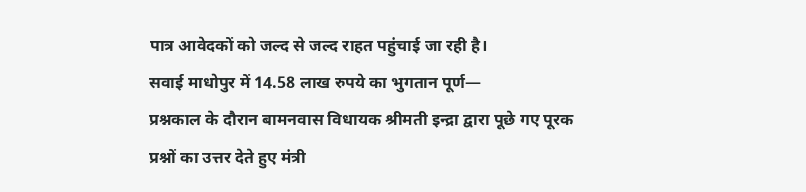पात्र आवेदकों को जल्द से जल्द राहत पहुंचाई जा रही है।
सवाई माधोपुर में 14.58 लाख रुपये का भुगतान पूर्ण—
प्रश्नकाल के दौरान बामनवास विधायक श्रीमती इन्द्रा द्वारा पूछे गए पूरक प्रश्नों का उत्तर देते हुए मंत्री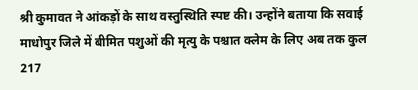श्री कुमावत ने आंकड़ों के साथ वस्तुस्थिति स्पष्ट की। उन्होंने बताया कि सवाई माधोपुर जिले में बीमित पशुओं की मृत्यु के पश्चात क्लेम के लिए अब तक कुल 217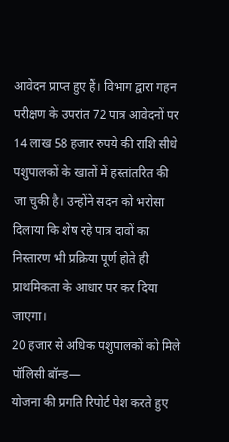आवेदन प्राप्त हुए हैं। विभाग द्वारा गहन परीक्षण के उपरांत 72 पात्र आवेदनों पर 14 लाख 58 हजार रुपये की राशि सीधे पशुपालकों के खातों में हस्तांतरित की जा चुकी है। उन्होंने सदन को भरोसा दिलाया कि शेष रहे पात्र दावों का निस्तारण भी प्रक्रिया पूर्ण होते ही प्राथमिकता के आधार पर कर दिया जाएगा।
20 हजार से अधिक पशुपालकों को मिले पॉलिसी बॉन्ड—
योजना की प्रगति रिपोर्ट पेश करते हुए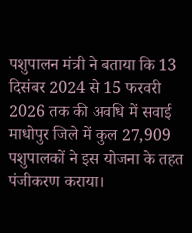पशुपालन मंत्री ने बताया कि 13 दिसंबर 2024 से 15 फरवरी 2026 तक की अवधि में सवाई माधोपुर जिले में कुल 27,909 पशुपालकों ने इस योजना के तहत पंजीकरण कराया।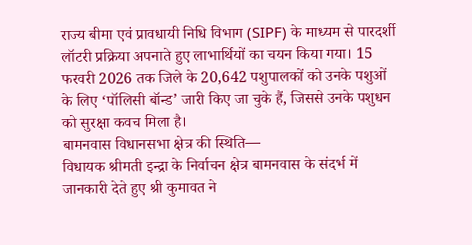राज्य बीमा एवं प्रावधायी निधि विभाग (SIPF) के माध्यम से पारदर्शी लॉटरी प्रक्रिया अपनाते हुए लाभार्थियों का चयन किया गया। 15 फरवरी 2026 तक जिले के 20,642 पशुपालकों को उनके पशुओं के लिए ‘पॉलिसी बॉन्ड’ जारी किए जा चुके हैं, जिससे उनके पशुधन को सुरक्षा कवच मिला है।
बामनवास विधानसभा क्षेत्र की स्थिति—
विधायक श्रीमती इन्द्रा के निर्वाचन क्षेत्र बामनवास के संदर्भ में जानकारी देते हुए श्री कुमावत ने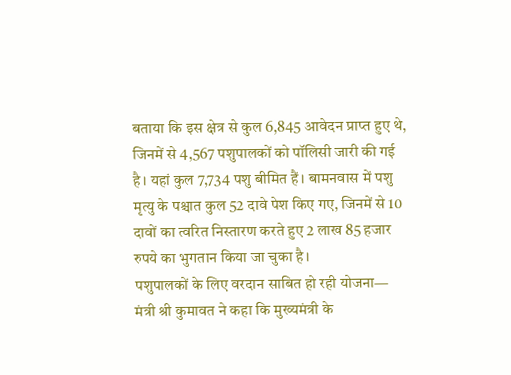बताया कि इस क्षेत्र से कुल 6,845 आवेदन प्राप्त हुए थे, जिनमें से 4,567 पशुपालकों को पॉलिसी जारी की गई है। यहां कुल 7,734 पशु बीमित हैं। बामनवास में पशु मृत्यु के पश्चात कुल 52 दावे पेश किए गए, जिनमें से 10 दावों का त्वरित निस्तारण करते हुए 2 लाख 85 हजार रुपये का भुगतान किया जा चुका है।
पशुपालकों के लिए वरदान साबित हो रही योजना—
मंत्री श्री कुमावत ने कहा कि मुख्यमंत्री के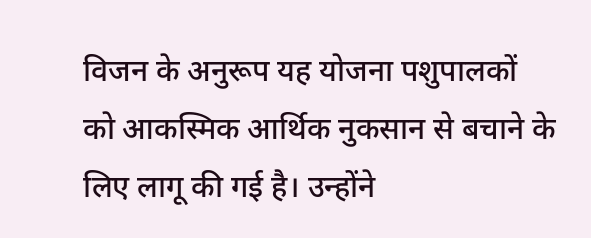विजन के अनुरूप यह योजना पशुपालकों को आकस्मिक आर्थिक नुकसान से बचाने के लिए लागू की गई है। उन्होंने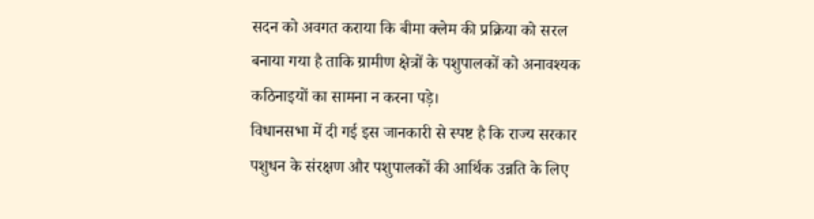सदन को अवगत कराया कि बीमा क्लेम की प्रक्रिया को सरल बनाया गया है ताकि ग्रामीण क्षेत्रों के पशुपालकों को अनावश्यक कठिनाइयों का सामना न करना पड़े।
विधानसभा में दी गई इस जानकारी से स्पष्ट है कि राज्य सरकार पशुधन के संरक्षण और पशुपालकों की आर्थिक उन्नति के लिए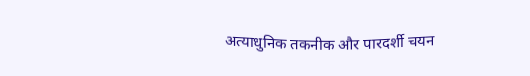अत्याधुनिक तकनीक और पारदर्शी चयन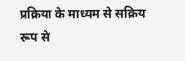प्रक्रिया के माध्यम से सक्रिय रूप से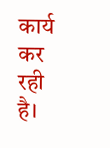कार्य कर रही है।